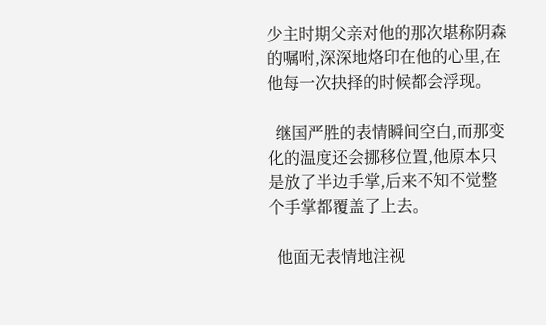少主时期父亲对他的那次堪称阴森的嘱咐,深深地烙印在他的心里,在他每一次抉择的时候都会浮现。

  继国严胜的表情瞬间空白,而那变化的温度还会挪移位置,他原本只是放了半边手掌,后来不知不觉整个手掌都覆盖了上去。

  他面无表情地注视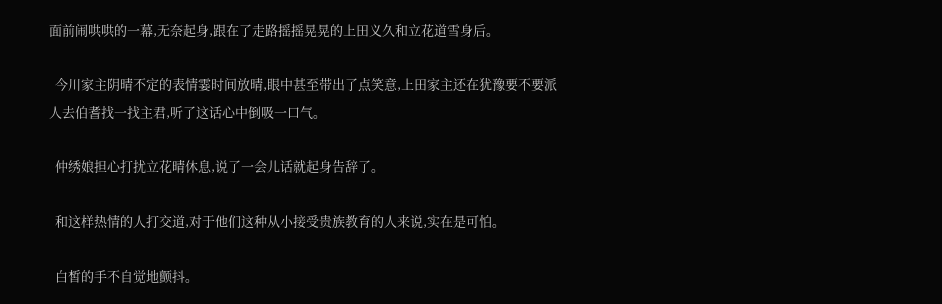面前闹哄哄的一幕,无奈起身,跟在了走路摇摇晃晃的上田义久和立花道雪身后。

  今川家主阴晴不定的表情霎时间放晴,眼中甚至带出了点笑意,上田家主还在犹豫要不要派人去伯耆找一找主君,听了这话心中倒吸一口气。

  仲绣娘担心打扰立花晴休息,说了一会儿话就起身告辞了。

  和这样热情的人打交道,对于他们这种从小接受贵族教育的人来说,实在是可怕。

  白皙的手不自觉地颤抖。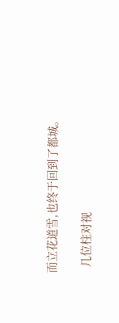而立花道雪,也终于回到了都城。

  几位柱对视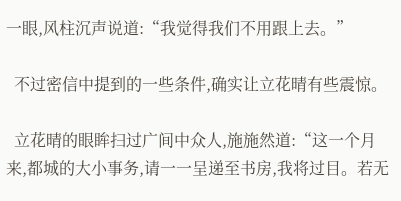一眼,风柱沉声说道:“我觉得我们不用跟上去。”

  不过密信中提到的一些条件,确实让立花晴有些震惊。

  立花晴的眼眸扫过广间中众人,施施然道:“这一个月来,都城的大小事务,请一一呈递至书房,我将过目。若无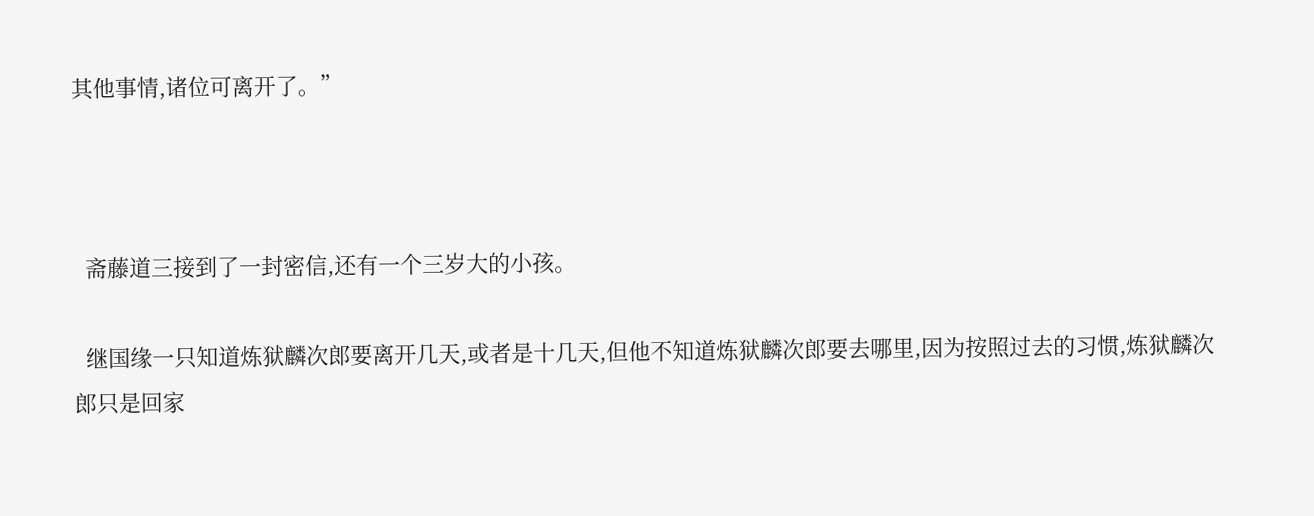其他事情,诸位可离开了。”



  斋藤道三接到了一封密信,还有一个三岁大的小孩。

  继国缘一只知道炼狱麟次郎要离开几天,或者是十几天,但他不知道炼狱麟次郎要去哪里,因为按照过去的习惯,炼狱麟次郎只是回家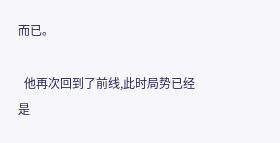而已。

  他再次回到了前线,此时局势已经是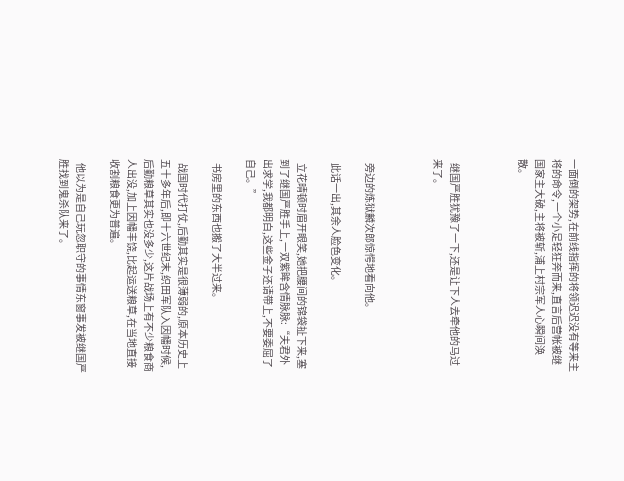一面倒的架势,在前线指挥的将领迟迟没有等来主将的命令,一个小足轻狂奔而来,直言后营帐被继国家主大破,主将被斩,浦上村宗军人心瞬间涣散。



  继国严胜犹豫了一下,还是让下人去牵他的马过来了。



  旁边的炼狱麟次郎惊愕地看向他。

  此话一出,其余人脸色变化。

  立花晴顿时眉开眼笑,她把腰间的锦袋扯下来,塞到了继国严胜手上,一双紫眸含情脉脉:“夫君外出求学,我都明白,这些金子还请带上,不要委屈了自己。”

  书房里的东西也搬了大半过来。

  战国时代打仗,后勤其实是很薄弱的,原本历史上五十多年后,即十六世纪末,织田军队入因幡时候,后勤粮草其实也没多少,这片战场上有不少粮食商人出没,加上因幡丰饶,比起运送粮草,在当地直接收割粮食更为普遍。

  他以为是自己玩忽职守的事情东窗事发被继国严胜找到鬼杀队来了。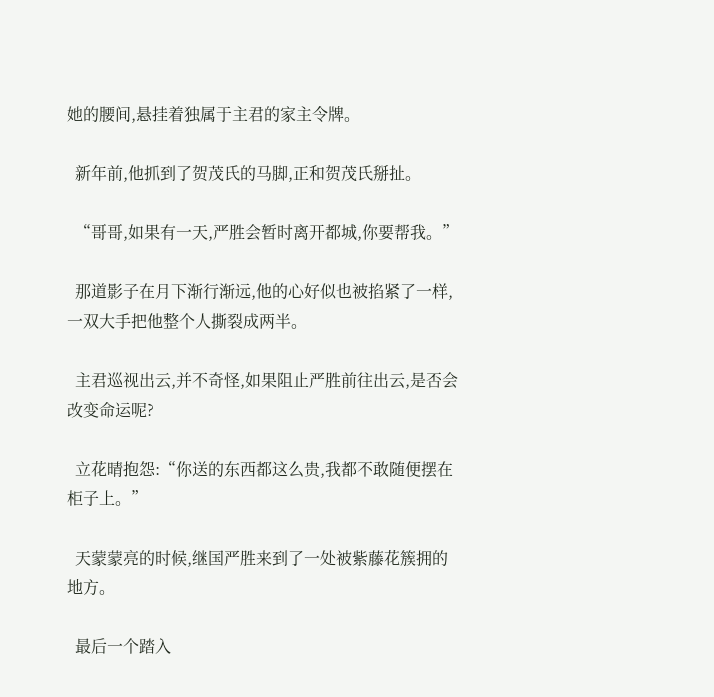她的腰间,悬挂着独属于主君的家主令牌。

  新年前,他抓到了贺茂氏的马脚,正和贺茂氏掰扯。

  “哥哥,如果有一天,严胜会暂时离开都城,你要帮我。”

  那道影子在月下渐行渐远,他的心好似也被掐紧了一样,一双大手把他整个人撕裂成两半。

  主君巡视出云,并不奇怪,如果阻止严胜前往出云,是否会改变命运呢?

  立花晴抱怨:“你送的东西都这么贵,我都不敢随便摆在柜子上。”

  天蒙蒙亮的时候,继国严胜来到了一处被紫藤花簇拥的地方。

  最后一个踏入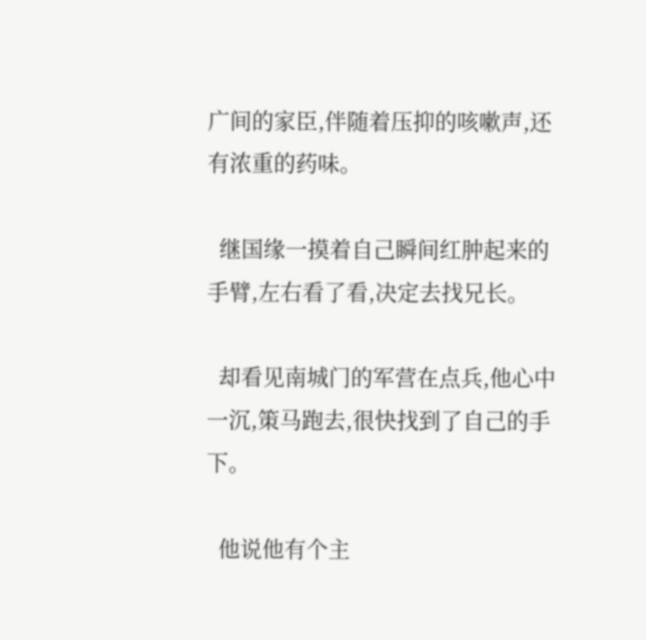广间的家臣,伴随着压抑的咳嗽声,还有浓重的药味。

  继国缘一摸着自己瞬间红肿起来的手臂,左右看了看,决定去找兄长。

  却看见南城门的军营在点兵,他心中一沉,策马跑去,很快找到了自己的手下。

  他说他有个主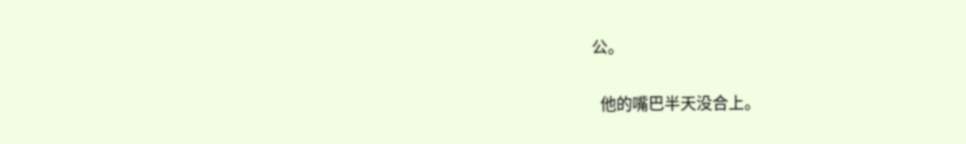公。

  他的嘴巴半天没合上。